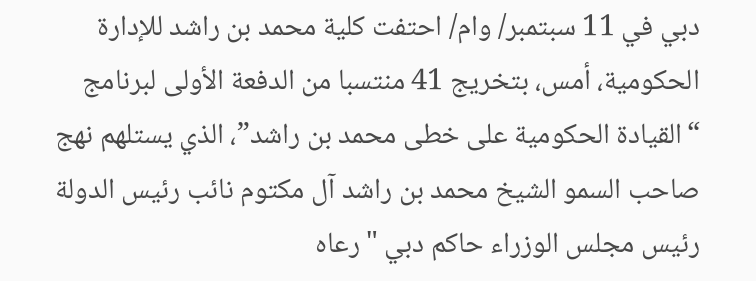دبي في 11 سبتمبر/ وام/ احتفت كلية محمد بن راشد للإدارة الحكومية، أمس، بتخريج 41 منتسبا من الدفعة الأولى لبرنامج “القيادة الحكومية على خطى محمد بن راشد”، الذي يستلهم نهج صاحب السمو الشيخ محمد بن راشد آل مكتوم نائب رئيس الدولة رئيس مجلس الوزراء حاكم دبي "رعاه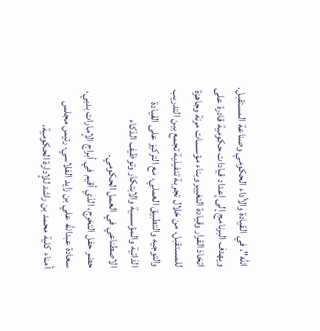الله"، في القيادة والأداء الحكومي وصناعة المستقبل.
ويهدف البرنامج إلى إعداد قيادات حكومية قادرة على اتخاذ القرار وقيادة التغيير وبناء مؤسسات مرنة وجاهزة للمستقبل، من خلال تجربة تنفيذية تجمع بين التدريب والتوجيه والتطبيق العملي، مع التركيز على القيادة الذاتية والمؤسسية والابتكار وتوظيف الذكاء الاصطناعي في العمل الحكومي.
حضر حفل التخرج، الذي أقيم في أبراج الإمارات بدبي، سعادة عبدالله علي بن زايد الفلاسي، رئيس مجلس أمناء كلية محمد بن راشد للإدارة الحكومية،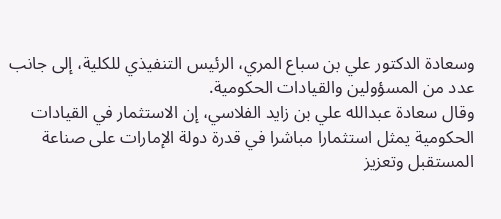وسعادة الدكتور علي بن سباع المري، الرئيس التنفيذي للكلية، إلى جانب عدد من المسؤولين والقيادات الحكومية.
وقال سعادة عبدالله علي بن زايد الفلاسي، إن الاستثمار في القيادات الحكومية يمثل استثمارا مباشرا في قدرة دولة الإمارات على صناعة المستقبل وتعزيز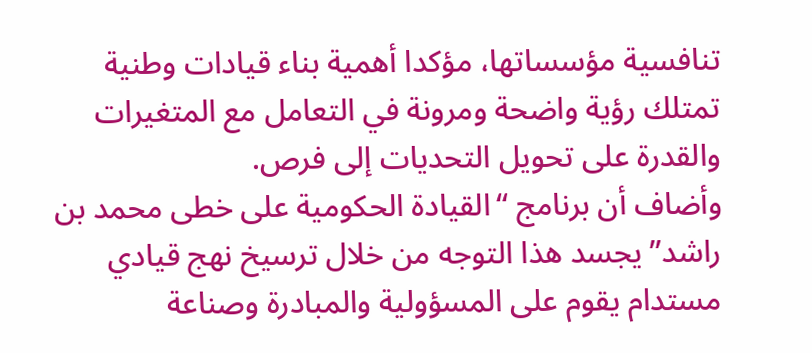تنافسية مؤسساتها، مؤكدا أهمية بناء قيادات وطنية تمتلك رؤية واضحة ومرونة في التعامل مع المتغيرات والقدرة على تحويل التحديات إلى فرص.
وأضاف أن برنامج “القيادة الحكومية على خطى محمد بن راشد” يجسد هذا التوجه من خلال ترسيخ نهج قيادي مستدام يقوم على المسؤولية والمبادرة وصناعة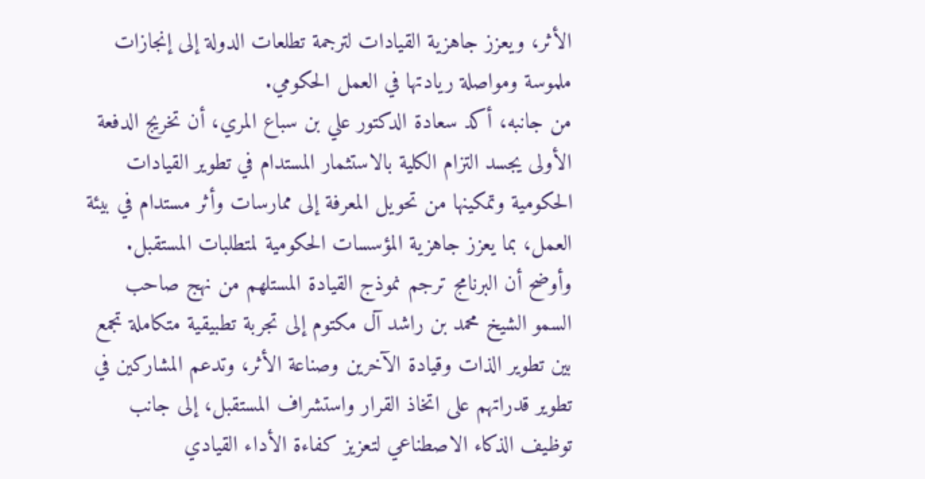الأثر، ويعزز جاهزية القيادات لترجمة تطلعات الدولة إلى إنجازات ملموسة ومواصلة ريادتها في العمل الحكومي.
من جانبه، أكد سعادة الدكتور علي بن سباع المري، أن تخريج الدفعة الأولى يجسد التزام الكلية بالاستثمار المستدام في تطوير القيادات الحكومية وتمكينها من تحويل المعرفة إلى ممارسات وأثر مستدام في بيئة العمل، بما يعزز جاهزية المؤسسات الحكومية لمتطلبات المستقبل.
وأوضح أن البرنامج ترجم نموذج القيادة المستلهم من نهج صاحب السمو الشيخ محمد بن راشد آل مكتوم إلى تجربة تطبيقية متكاملة تجمع بين تطوير الذات وقيادة الآخرين وصناعة الأثر، وتدعم المشاركين في تطوير قدراتهم على اتخاذ القرار واستشراف المستقبل، إلى جانب توظيف الذكاء الاصطناعي لتعزيز كفاءة الأداء القيادي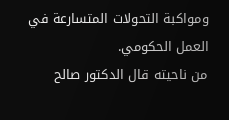ومواكبة التحولات المتسارعة في العمل الحكومي.
من ناحيته قال الدكتور صالح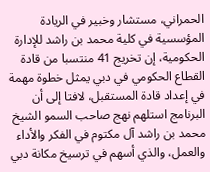الحمراني، مستشار وخبير في الريادة المؤسسية في كلية محمد بن راشد للإدارة الحكومية، إن تخريج 41 منتسبا من قادة القطاع الحكومي في دبي يمثل خطوة مهمة في إعداد قادة المستقبل، لافتا إلى أن البرنامج استلهم نهج صاحب السمو الشيخ محمد بن راشد آل مكتوم في الفكر والأداء والعمل، والذي أسهم في ترسيخ مكانة دبي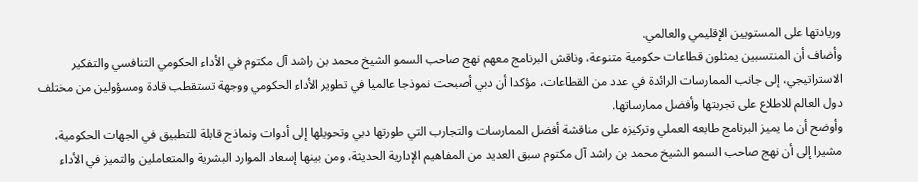وريادتها على المستويين الإقليمي والعالمي.
وأضاف أن المنتسبين يمثلون قطاعات حكومية متنوعة، وناقش البرنامج معهم نهج صاحب السمو الشيخ محمد بن راشد آل مكتوم في الأداء الحكومي التنافسي والتفكير الاستراتيجي، إلى جانب الممارسات الرائدة في عدد من القطاعات، مؤكدا أن دبي أصبحت نموذجا عالميا في تطوير الأداء الحكومي ووجهة تستقطب قادة ومسؤولين من مختلف دول العالم للاطلاع على تجربتها وأفضل ممارساتها.
وأوضح أن ما يميز البرنامج طابعه العملي وتركيزه على مناقشة أفضل الممارسات والتجارب التي طورتها دبي وتحويلها إلى أدوات ونماذج قابلة للتطبيق في الجهات الحكومية، مشيرا إلى أن نهج صاحب السمو الشيخ محمد بن راشد آل مكتوم سبق العديد من المفاهيم الإدارية الحديثة، ومن بينها إسعاد الموارد البشرية والمتعاملين والتميز في الأداء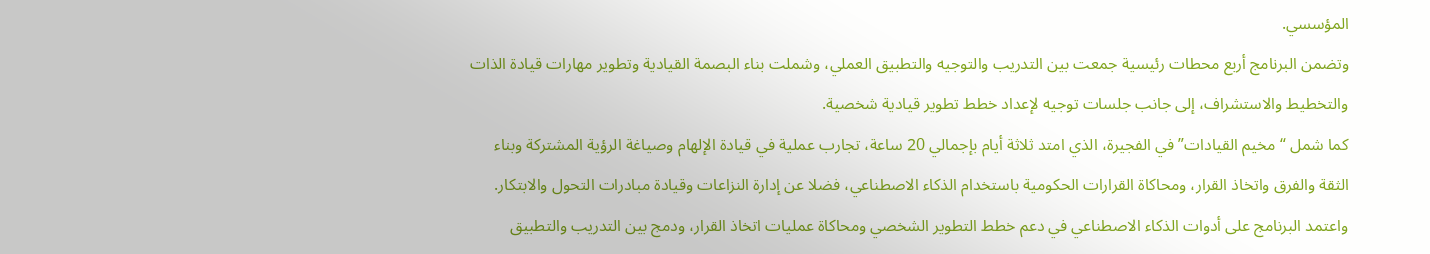المؤسسي.
وتضمن البرنامج أربع محطات رئيسية جمعت بين التدريب والتوجيه والتطبيق العملي، وشملت بناء البصمة القيادية وتطوير مهارات قيادة الذات والتخطيط والاستشراف، إلى جانب جلسات توجيه لإعداد خطط تطوير قيادية شخصية.
كما شمل “مخيم القيادات” في الفجيرة، الذي امتد ثلاثة أيام بإجمالي 20 ساعة، تجارب عملية في قيادة الإلهام وصياغة الرؤية المشتركة وبناء الثقة والفرق واتخاذ القرار، ومحاكاة القرارات الحكومية باستخدام الذكاء الاصطناعي، فضلا عن إدارة النزاعات وقيادة مبادرات التحول والابتكار.
واعتمد البرنامج على أدوات الذكاء الاصطناعي في دعم خطط التطوير الشخصي ومحاكاة عمليات اتخاذ القرار، ودمج بين التدريب والتطبيق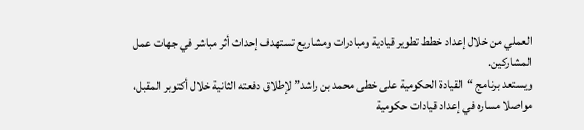العملي من خلال إعداد خطط تطوير قيادية ومبادرات ومشاريع تستهدف إحداث أثر مباشر في جهات عمل المشاركين.
ويستعد برنامج “القيادة الحكومية على خطى محمد بن راشد” لإطلاق دفعته الثانية خلال أكتوبر المقبل، مواصلا مساره في إعداد قيادات حكومية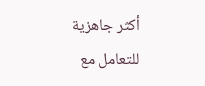أكثر جاهزية للتعامل مع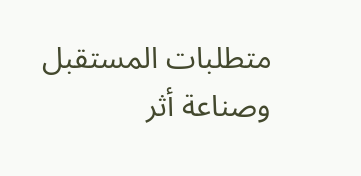متطلبات المستقبل وصناعة أثر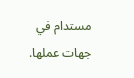مستدام في جهات عملها.